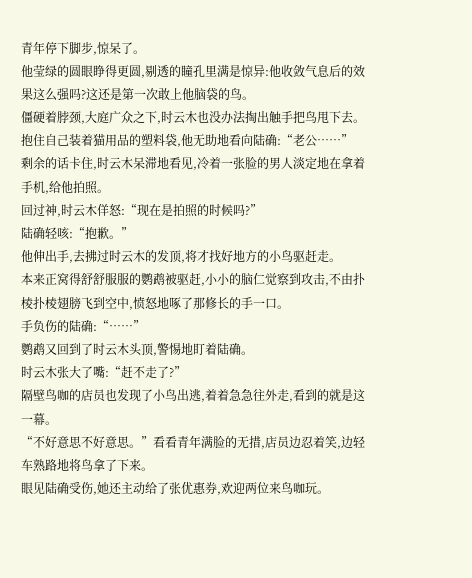青年停下脚步,惊呆了。
他莹绿的圆眼睁得更圆,剔透的瞳孔里满是惊异:他收敛气息后的效果这么强吗?这还是第一次敢上他脑袋的鸟。
僵硬着脖颈,大庭广众之下,时云木也没办法掏出触手把鸟甩下去。抱住自己装着猫用品的塑料袋,他无助地看向陆确:“老公……”
剩余的话卡住,时云木呆滞地看见,冷着一张脸的男人淡定地在拿着手机,给他拍照。
回过神,时云木佯怒:“现在是拍照的时候吗?”
陆确轻咳:“抱歉。”
他伸出手,去拂过时云木的发顶,将才找好地方的小鸟驱赶走。
本来正窝得舒舒服服的鹦鹉被驱赶,小小的脑仁觉察到攻击,不由扑棱扑棱翅膀飞到空中,愤怒地啄了那修长的手一口。
手负伤的陆确:“……”
鹦鹉又回到了时云木头顶,警惕地盯着陆确。
时云木张大了嘴:“赶不走了?”
隔壁鸟咖的店员也发现了小鸟出逃,着着急急往外走,看到的就是这一幕。
“不好意思不好意思。”看看青年满脸的无措,店员边忍着笑,边轻车熟路地将鸟拿了下来。
眼见陆确受伤,她还主动给了张优惠券,欢迎两位来鸟咖玩。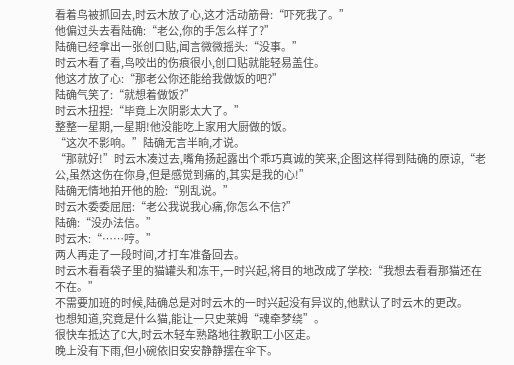看着鸟被抓回去,时云木放了心,这才活动筋骨:“吓死我了。”
他偏过头去看陆确:“老公,你的手怎么样了?”
陆确已经拿出一张创口贴,闻言微微摇头:“没事。”
时云木看了看,鸟咬出的伤痕很小,创口贴就能轻易盖住。
他这才放了心:“那老公你还能给我做饭的吧?”
陆确气笑了:“就想着做饭?”
时云木扭捏:“毕竟上次阴影太大了。”
整整一星期,一星期!他没能吃上家用大厨做的饭。
“这次不影响。”陆确无言半晌,才说。
“那就好!”时云木凑过去,嘴角扬起露出个乖巧真诚的笑来,企图这样得到陆确的原谅,“老公,虽然这伤在你身,但是感觉到痛的,其实是我的心!”
陆确无情地拍开他的脸:“别乱说。”
时云木委委屈屈:“老公我说我心痛,你怎么不信?”
陆确:“没办法信。”
时云木:“……哼。”
两人再走了一段时间,才打车准备回去。
时云木看看袋子里的猫罐头和冻干,一时兴起,将目的地改成了学校:“我想去看看那猫还在不在。”
不需要加班的时候,陆确总是对时云木的一时兴起没有异议的,他默认了时云木的更改。
也想知道,究竟是什么猫,能让一只史莱姆“魂牵梦绕”。
很快车抵达了C大,时云木轻车熟路地往教职工小区走。
晚上没有下雨,但小碗依旧安安静静摆在伞下。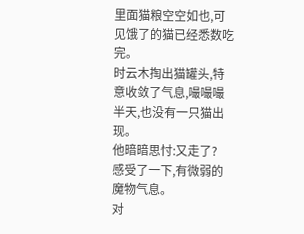里面猫粮空空如也,可见饿了的猫已经悉数吃完。
时云木掏出猫罐头,特意收敛了气息,嘬嘬嘬半天,也没有一只猫出现。
他暗暗思忖:又走了?
感受了一下,有微弱的魔物气息。
对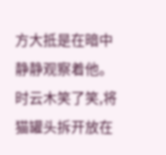方大抵是在暗中静静观察着他。
时云木笑了笑,将猫罐头拆开放在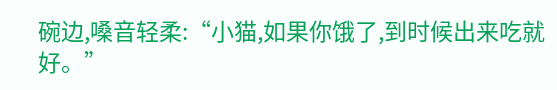碗边,嗓音轻柔:“小猫,如果你饿了,到时候出来吃就好。”